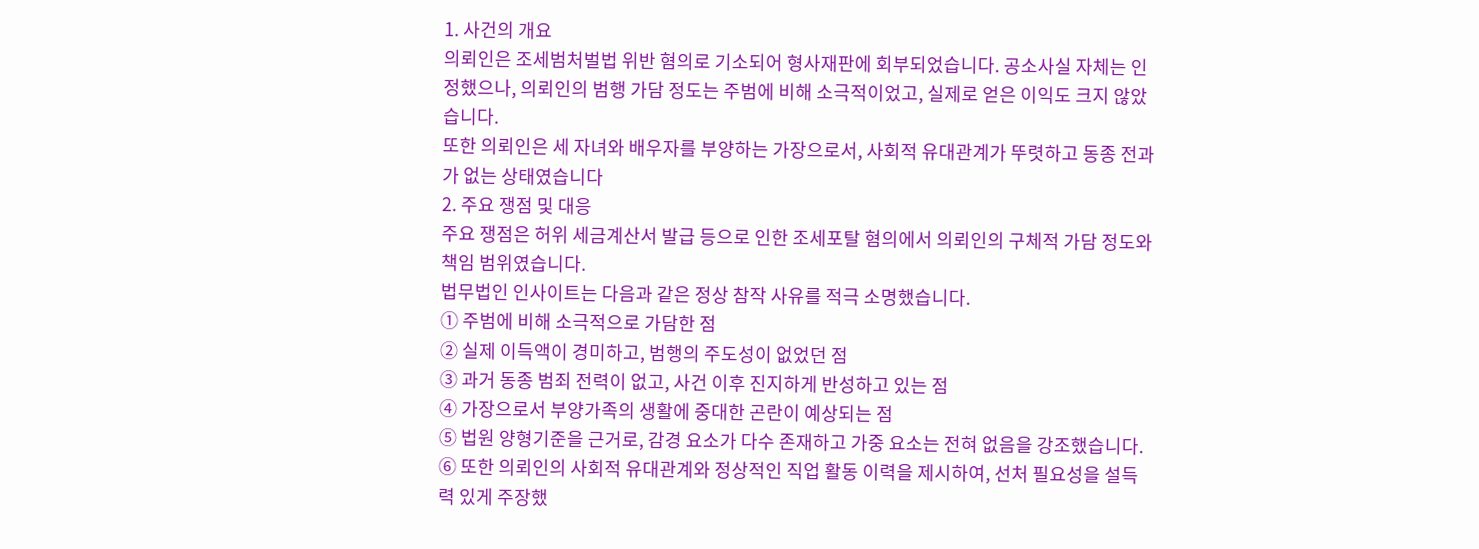1. 사건의 개요
의뢰인은 조세범처벌법 위반 혐의로 기소되어 형사재판에 회부되었습니다. 공소사실 자체는 인정했으나, 의뢰인의 범행 가담 정도는 주범에 비해 소극적이었고, 실제로 얻은 이익도 크지 않았습니다.
또한 의뢰인은 세 자녀와 배우자를 부양하는 가장으로서, 사회적 유대관계가 뚜렷하고 동종 전과가 없는 상태였습니다
2. 주요 쟁점 및 대응
주요 쟁점은 허위 세금계산서 발급 등으로 인한 조세포탈 혐의에서 의뢰인의 구체적 가담 정도와 책임 범위였습니다.
법무법인 인사이트는 다음과 같은 정상 참작 사유를 적극 소명했습니다.
① 주범에 비해 소극적으로 가담한 점
② 실제 이득액이 경미하고, 범행의 주도성이 없었던 점
③ 과거 동종 범죄 전력이 없고, 사건 이후 진지하게 반성하고 있는 점
④ 가장으로서 부양가족의 생활에 중대한 곤란이 예상되는 점
⑤ 법원 양형기준을 근거로, 감경 요소가 다수 존재하고 가중 요소는 전혀 없음을 강조했습니다.
⑥ 또한 의뢰인의 사회적 유대관계와 정상적인 직업 활동 이력을 제시하여, 선처 필요성을 설득력 있게 주장했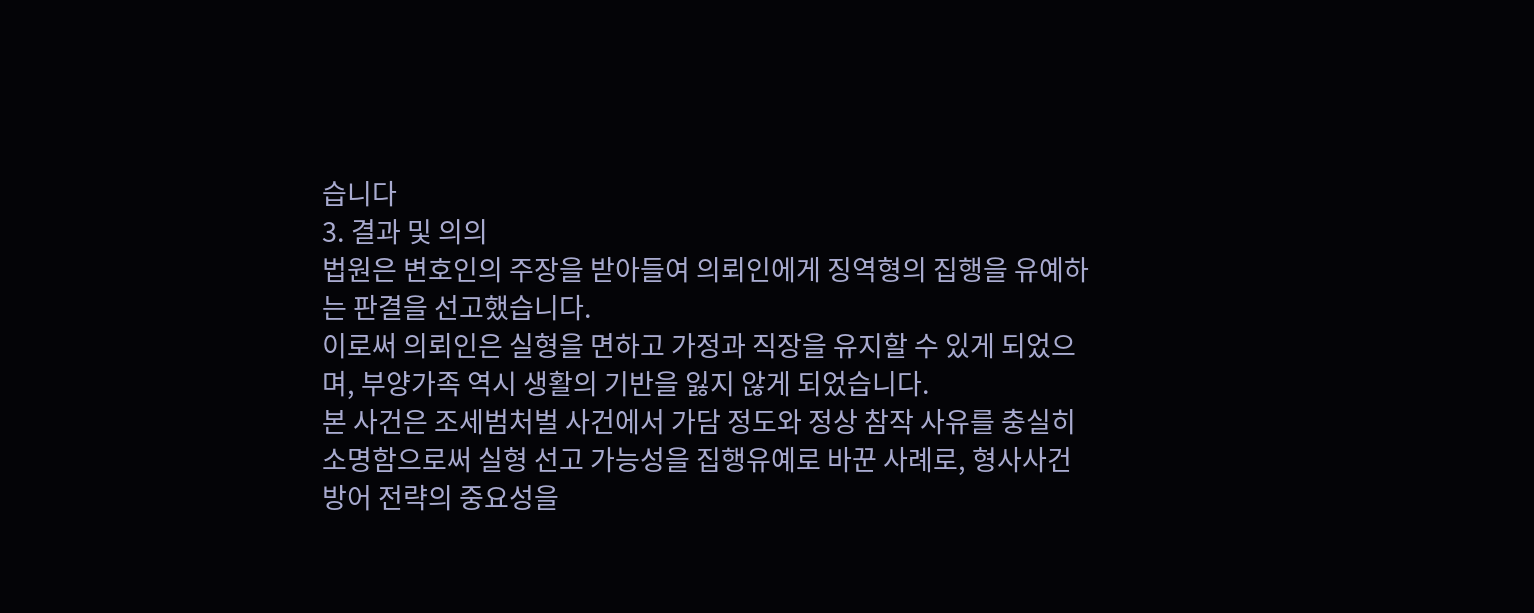습니다
3. 결과 및 의의
법원은 변호인의 주장을 받아들여 의뢰인에게 징역형의 집행을 유예하는 판결을 선고했습니다.
이로써 의뢰인은 실형을 면하고 가정과 직장을 유지할 수 있게 되었으며, 부양가족 역시 생활의 기반을 잃지 않게 되었습니다.
본 사건은 조세범처벌 사건에서 가담 정도와 정상 참작 사유를 충실히 소명함으로써 실형 선고 가능성을 집행유예로 바꾼 사례로, 형사사건 방어 전략의 중요성을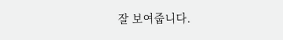잘 보여줍니다.